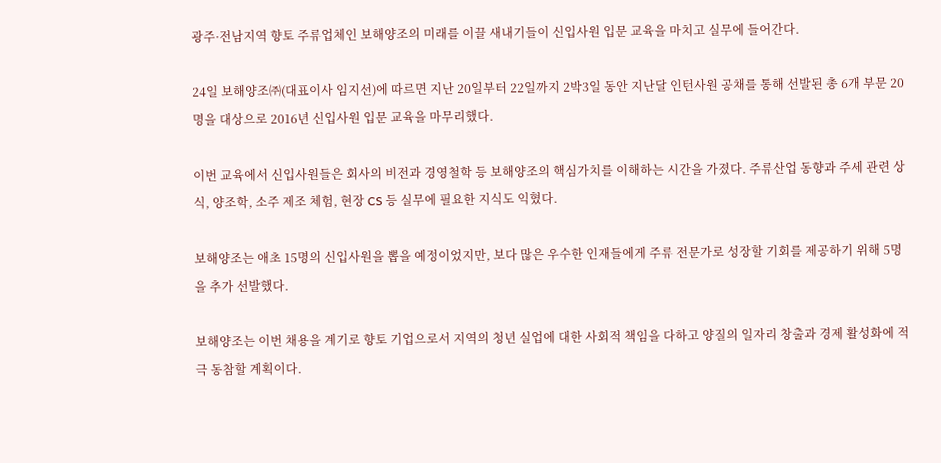광주·전남지역 향토 주류업체인 보해양조의 미래를 이끌 새내기들이 신입사원 입문 교육을 마치고 실무에 들어간다.

24일 보해양조㈜(대표이사 임지선)에 따르면 지난 20일부터 22일까지 2박3일 동안 지난달 인턴사원 공채를 통해 선발된 총 6개 부문 20명을 대상으로 2016년 신입사원 입문 교육을 마무리했다.

이번 교육에서 신입사원들은 회사의 비전과 경영철학 등 보해양조의 핵심가치를 이해하는 시간을 가졌다. 주류산업 동향과 주세 관련 상식, 양조학, 소주 제조 체험, 현장 CS 등 실무에 필요한 지식도 익혔다.

보해양조는 애초 15명의 신입사원을 뽑을 예정이었지만, 보다 많은 우수한 인재들에게 주류 전문가로 성장할 기회를 제공하기 위해 5명을 추가 선발했다.

보해양조는 이번 채용을 계기로 향토 기업으로서 지역의 청년 실업에 대한 사회적 책임을 다하고 양질의 일자리 창출과 경제 활성화에 적극 동참할 계획이다.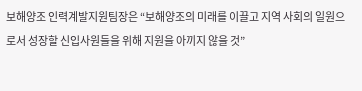보해양조 인력계발지원팀장은 “보해양조의 미래를 이끌고 지역 사회의 일원으로서 성장할 신입사원들을 위해 지원을 아끼지 않을 것”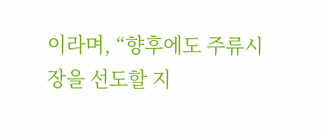이라며, “향후에도 주류시장을 선도할 지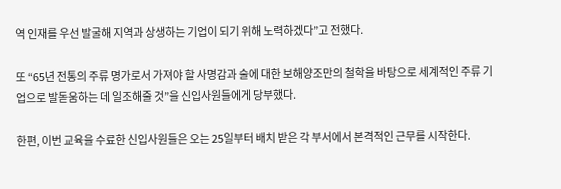역 인재를 우선 발굴해 지역과 상생하는 기업이 되기 위해 노력하겠다”고 전했다.

또 “65년 전통의 주류 명가로서 가져야 할 사명감과 술에 대한 보해양조만의 철학을 바탕으로 세계적인 주류 기업으로 발돋움하는 데 일조해줄 것”을 신입사원들에게 당부했다.

한편, 이번 교육을 수료한 신입사원들은 오는 25일부터 배치 받은 각 부서에서 본격적인 근무를 시작한다.